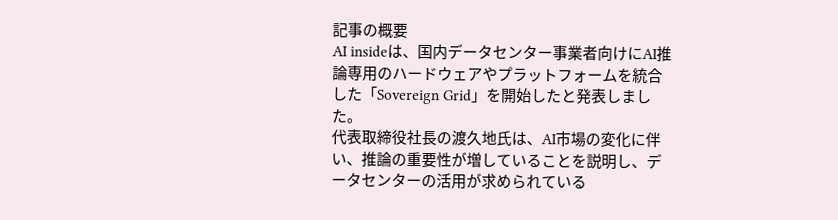記事の概要
AI insideは、国内データセンター事業者向けにAI推論専用のハードウェアやプラットフォームを統合した「Sovereign Grid」を開始したと発表しました。
代表取締役社長の渡久地氏は、AI市場の変化に伴い、推論の重要性が増していることを説明し、データセンターの活用が求められている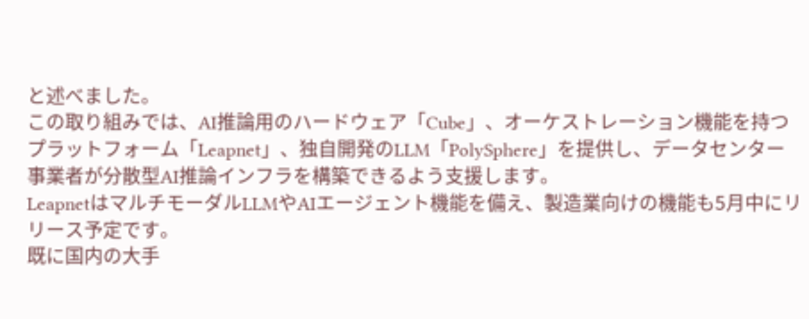と述べました。
この取り組みでは、AI推論用のハードウェア「Cube」、オーケストレーション機能を持つプラットフォーム「Leapnet」、独自開発のLLM「PolySphere」を提供し、データセンター事業者が分散型AI推論インフラを構築できるよう支援します。
LeapnetはマルチモーダルLLMやAIエージェント機能を備え、製造業向けの機能も5月中にリリース予定です。
既に国内の大手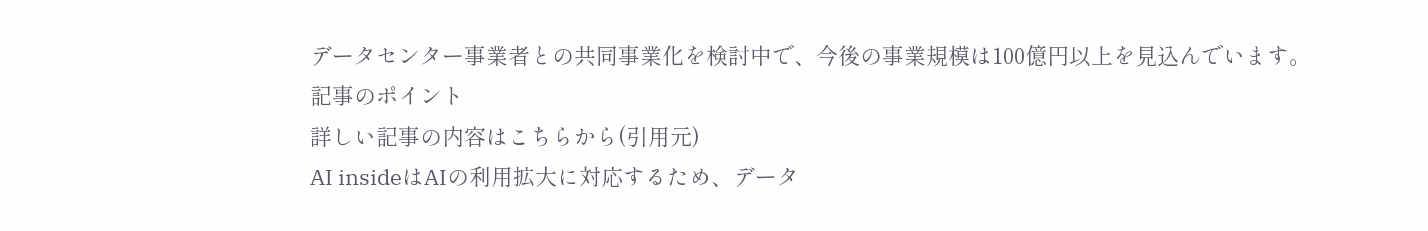データセンター事業者との共同事業化を検討中で、今後の事業規模は100億円以上を見込んでいます。
記事のポイント
詳しい記事の内容はこちらから(引用元)
AI insideはAIの利用拡大に対応するため、データ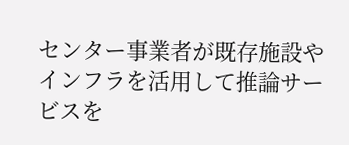センター事業者が既存施設やインフラを活用して推論サービスを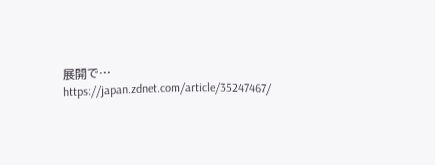展開で…
https://japan.zdnet.com/article/35247467/